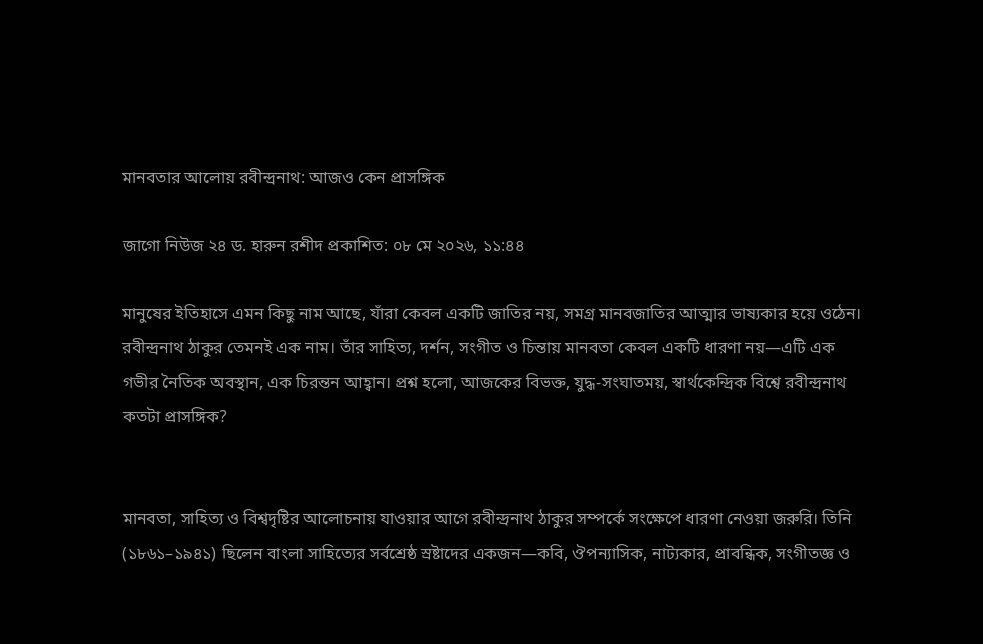মানবতার আলোয় রবীন্দ্রনাথ: আজও কেন প্রাসঙ্গিক

জাগো নিউজ ২৪ ড. হারুন রশীদ প্রকাশিত: ০৮ মে ২০২৬, ১১:৪৪

মানুষের ইতিহাসে এমন কিছু নাম আছে, যাঁরা কেবল একটি জাতির নয়, সমগ্র মানবজাতির আত্মার ভাষ্যকার হয়ে ওঠেন। রবীন্দ্রনাথ ঠাকুর তেমনই এক নাম। তাঁর সাহিত্য, দর্শন, সংগীত ও চিন্তায় মানবতা কেবল একটি ধারণা নয়—এটি এক গভীর নৈতিক অবস্থান, এক চিরন্তন আহ্বান। প্রশ্ন হলো, আজকের বিভক্ত, যুদ্ধ-সংঘাতময়, স্বার্থকেন্দ্রিক বিশ্বে রবীন্দ্রনাথ কতটা প্রাসঙ্গিক?


মানবতা, সাহিত্য ও বিশ্বদৃষ্টির আলোচনায় যাওয়ার আগে রবীন্দ্রনাথ ঠাকুর সম্পর্কে সংক্ষেপে ধারণা নেওয়া জরুরি। তিনি (১৮৬১–১৯৪১) ছিলেন বাংলা সাহিত্যের সর্বশ্রেষ্ঠ স্রষ্টাদের একজন—কবি, ঔপন্যাসিক, নাট্যকার, প্রাবন্ধিক, সংগীতজ্ঞ ও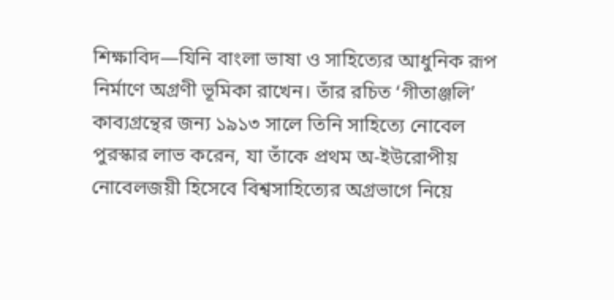শিক্ষাবিদ—যিনি বাংলা ভাষা ও সাহিত্যের আধুনিক রূপ নির্মাণে অগ্রণী ভূমিকা রাখেন। তাঁর রচিত ‘গীতাঞ্জলি’ কাব্যগ্রন্থের জন্য ১৯১৩ সালে তিনি সাহিত্যে নোবেল পুরস্কার লাভ করেন, যা তাঁকে প্রথম অ-ইউরোপীয় নোবেলজয়ী হিসেবে বিশ্বসাহিত্যের অগ্রভাগে নিয়ে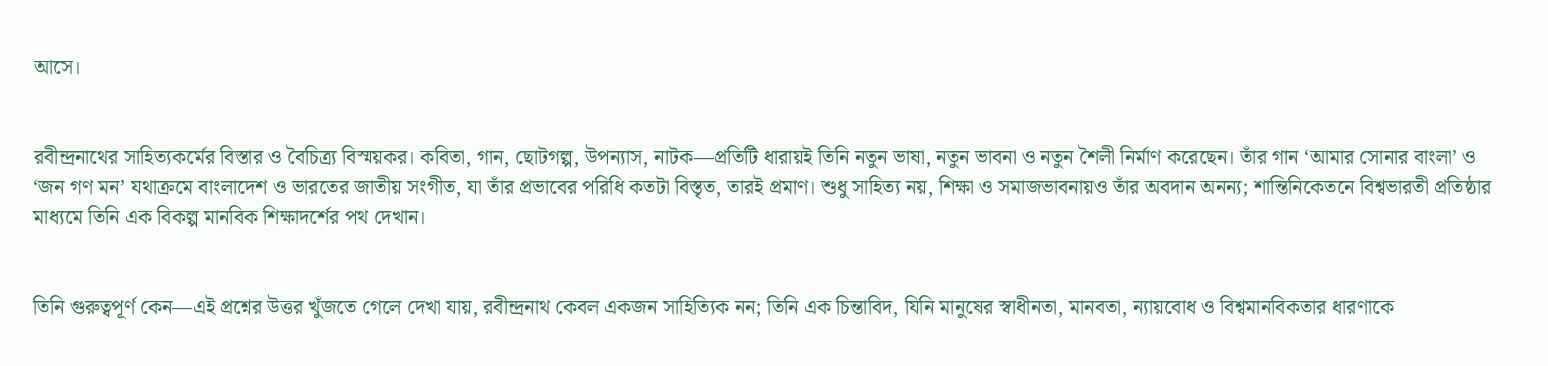আসে।


রবীন্দ্রনাথের সাহিত্যকর্মের বিস্তার ও বৈচিত্র্য বিস্ময়কর। কবিতা, গান, ছোটগল্প, উপন্যাস, নাটক—প্রতিটি ধারায়ই তিনি নতুন ভাষা, নতুন ভাবনা ও নতুন শৈলী নির্মাণ করেছেন। তাঁর গান ‘আমার সোনার বাংলা’ ও ‘জন গণ মন’ যথাক্রমে বাংলাদেশ ও ভারতের জাতীয় সংগীত, যা তাঁর প্রভাবের পরিধি কতটা বিস্তৃত, তারই প্রমাণ। শুধু সাহিত্য নয়, শিক্ষা ও সমাজভাবনায়ও তাঁর অবদান অনন্য; শান্তিনিকেতনে বিশ্বভারতী প্রতিষ্ঠার মাধ্যমে তিনি এক বিকল্প মানবিক শিক্ষাদর্শের পথ দেখান।


তিনি গুরুত্বপূর্ণ কেন—এই প্রশ্নের উত্তর খুঁজতে গেলে দেখা যায়, রবীন্দ্রনাথ কেবল একজন সাহিত্যিক নন; তিনি এক চিন্তাবিদ, যিনি মানুষের স্বাধীনতা, মানবতা, ন্যায়বোধ ও বিশ্বমানবিকতার ধারণাকে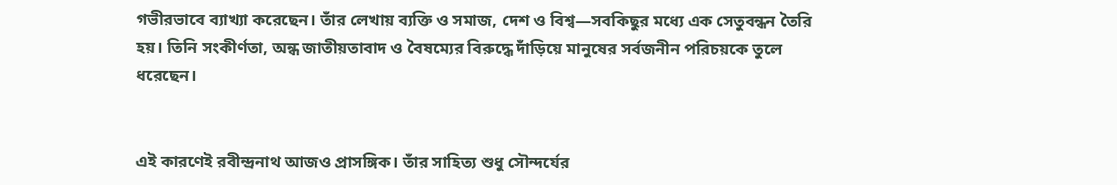গভীরভাবে ব্যাখ্যা করেছেন। তাঁর লেখায় ব্যক্তি ও সমাজ, দেশ ও বিশ্ব—সবকিছুর মধ্যে এক সেতুবন্ধন তৈরি হয়। তিনি সংকীর্ণতা, অন্ধ জাতীয়তাবাদ ও বৈষম্যের বিরুদ্ধে দাঁড়িয়ে মানুষের সর্বজনীন পরিচয়কে তুলে ধরেছেন।


এই কারণেই রবীন্দ্রনাথ আজও প্রাসঙ্গিক। তাঁর সাহিত্য শুধু সৌন্দর্যের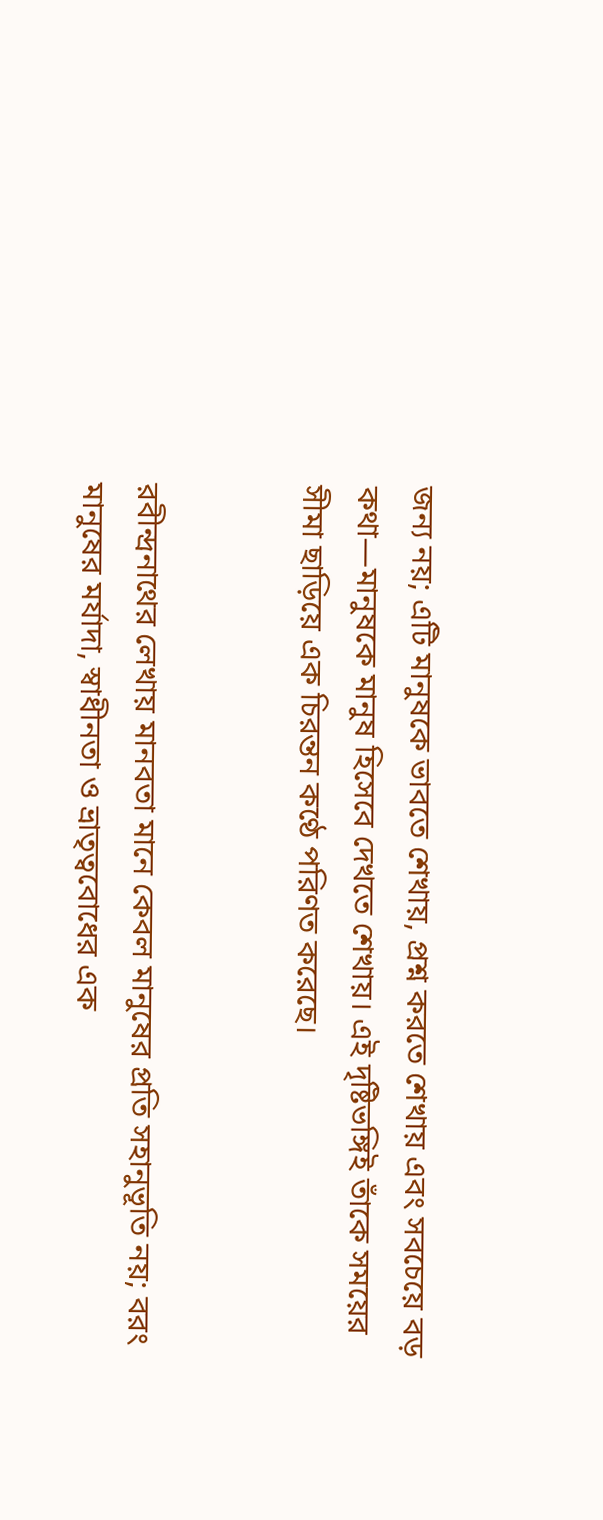জন্য নয়; এটি মানুষকে ভাবতে শেখায়, প্রশ্ন করতে শেখায় এবং সবচেয়ে বড় কথা—মানুষকে মানুষ হিসেবে দেখতে শেখায়। এই দৃষ্টিভঙ্গিই তাঁকে সময়ের সীমা ছাড়িয়ে এক চিরন্তন কণ্ঠে পরিণত করেছে।


রবীন্দ্রনাথের লেখায় মানবতা মানে কেবল মানুষের প্রতি সহানুভূতি নয়; বরং মানুষের মর্যাদা, স্বাধীনতা ও ভ্রাতৃত্ববোধের এক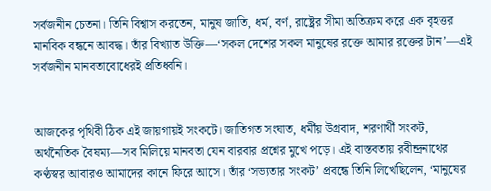সর্বজনীন চেতনা। তিনি বিশ্বাস করতেন, মানুষ জাতি, ধর্ম, বর্ণ, রাষ্ট্রের সীমা অতিক্রম করে এক বৃহত্তর মানবিক বন্ধনে আবদ্ধ। তাঁর বিখ্যাত উক্তি—‘সকল দেশের সকল মানুষের রক্তে আমার রক্তের টান’—এই সর্বজনীন মানবতাবোধেরই প্রতিধ্বনি।


আজকের পৃথিবী ঠিক এই জায়গায়ই সংকটে। জাতিগত সংঘাত, ধর্মীয় উগ্রবাদ, শরণার্থী সংকট, অর্থনৈতিক বৈষম্য—সব মিলিয়ে মানবতা যেন বারবার প্রশ্নের মুখে পড়ে। এই বাস্তবতায় রবীন্দ্রনাথের কণ্ঠস্বর আবারও আমাদের কানে ফিরে আসে। তাঁর ‘সভ্যতার সংকট’ প্রবন্ধে তিনি লিখেছিলেন, ‘মানুষের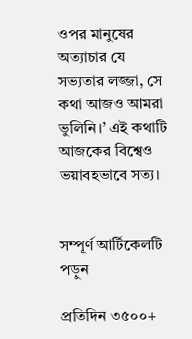ওপর মানুষের অত্যাচার যে সভ্যতার লজ্জা, সে কথা আজও আমরা ভুলিনি।’ এই কথাটি আজকের বিশ্বেও ভয়াবহভাবে সত্য।


সম্পূর্ণ আর্টিকেলটি পড়ুন

প্রতিদিন ৩৫০০+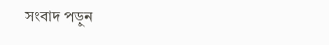সংবাদ পড়ুন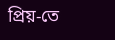প্রিয়-তে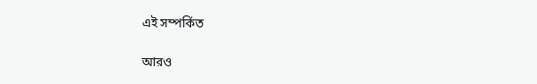এই সম্পর্কিত

আরও